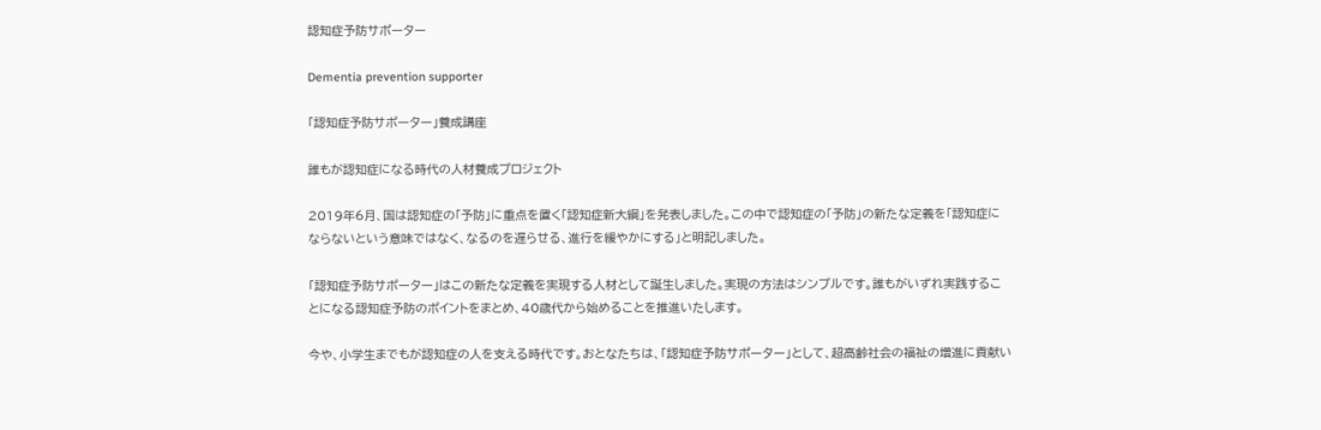認知症予防サポーター

Dementia prevention supporter

「認知症予防サポーター」養成講座

誰もが認知症になる時代の人材養成プロジェクト

2019年6月、国は認知症の「予防」に重点を置く「認知症新大綱」を発表しました。この中で認知症の「予防」の新たな定義を「認知症にならないという意味ではなく、なるのを遅らせる、進行を緩やかにする」と明記しました。

「認知症予防サポーター」はこの新たな定義を実現する人材として誕生しました。実現の方法はシンプルです。誰もがいずれ実践することになる認知症予防のポイントをまとめ、40歳代から始めることを推進いたします。

今や、小学生までもが認知症の人を支える時代です。おとなたちは、「認知症予防サポーター」として、超高齢社会の福祉の増進に貢献い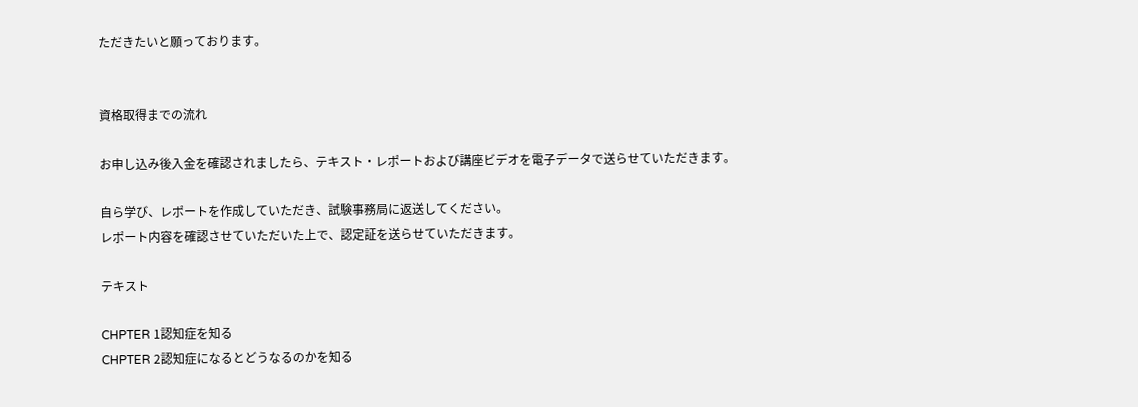ただきたいと願っております。


資格取得までの流れ

お申し込み後入金を確認されましたら、テキスト・レポートおよび講座ビデオを電子データで送らせていただきます。

自ら学び、レポートを作成していただき、試験事務局に返送してください。
レポート内容を確認させていただいた上で、認定証を送らせていただきます。

テキスト

CHPTER 1認知症を知る
CHPTER 2認知症になるとどうなるのかを知る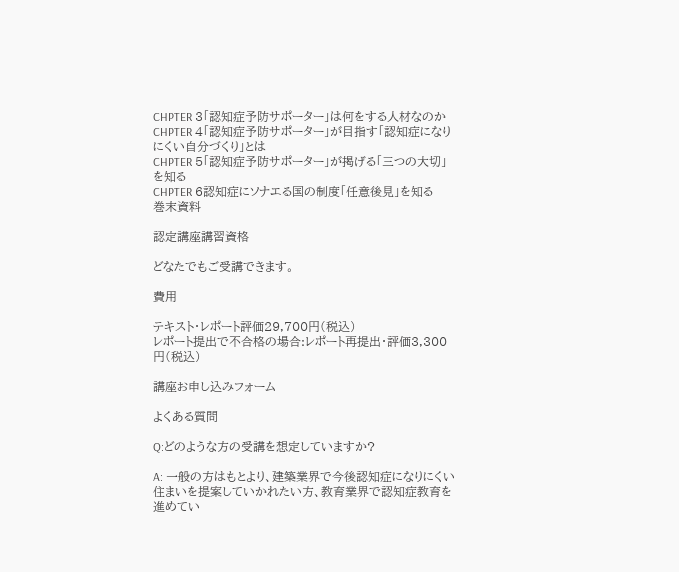CHPTER 3「認知症予防サポーター」は何をする人材なのか
CHPTER 4「認知症予防サポーター」が目指す「認知症になりにくい自分づくり」とは
CHPTER 5「認知症予防サポーター」が掲げる「三つの大切」を知る
CHPTER 6認知症にソナエる国の制度「任意後見」を知る
巻末資料

認定講座講習資格

どなたでもご受講できます。

費用

テキスト・レポート評価29,700円(税込)
レポート提出で不合格の場合:レポート再提出・評価3,300円(税込)

講座お申し込みフォーム

よくある質問

Q:どのような方の受講を想定していますか?

A: 一般の方はもとより、建築業界で今後認知症になりにくい住まいを提案していかれたい方、教育業界で認知症教育を進めてい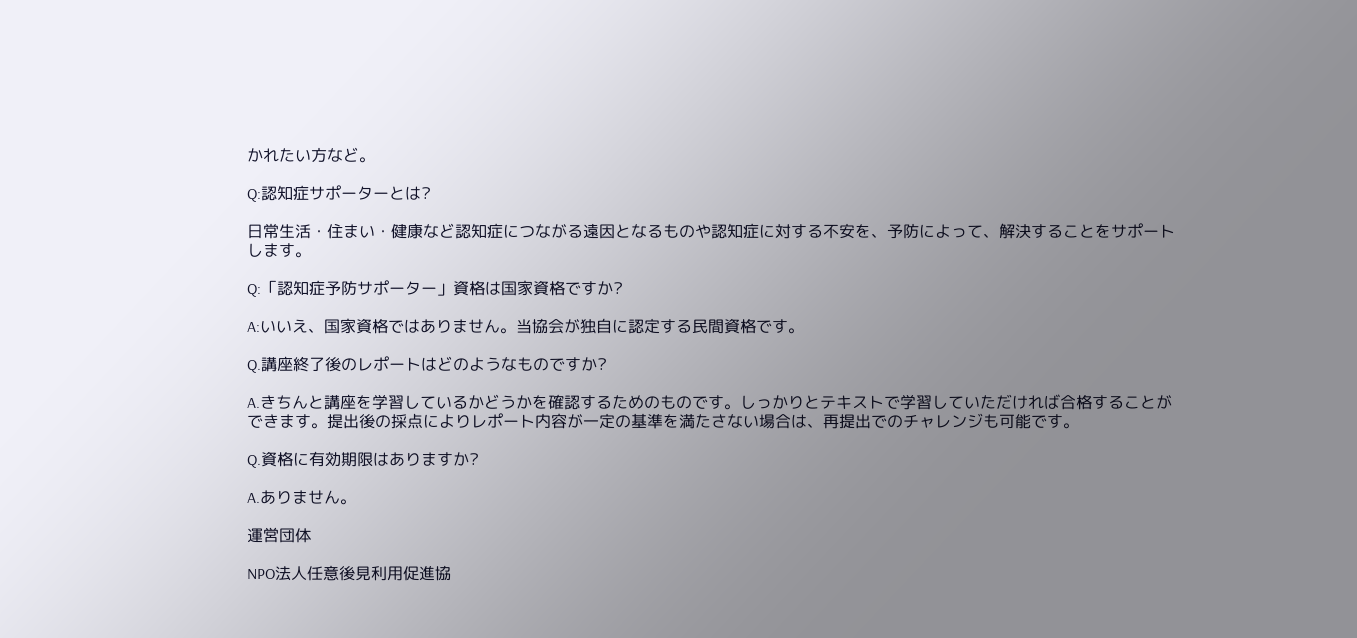かれたい方など。

Q:認知症サポーターとは?

日常生活・住まい・健康など認知症につながる遠因となるものや認知症に対する不安を、予防によって、解決することをサポートします。

Q:「認知症予防サポーター」資格は国家資格ですか?

A:いいえ、国家資格ではありません。当協会が独自に認定する民間資格です。

Q.講座終了後のレポートはどのようなものですか?

A.きちんと講座を学習しているかどうかを確認するためのものです。しっかりとテキストで学習していただければ合格することができます。提出後の採点によりレポート内容が一定の基準を満たさない場合は、再提出でのチャレンジも可能です。

Q.資格に有効期限はありますか?

A.ありません。

運営団体

NPO法人任意後見利用促進協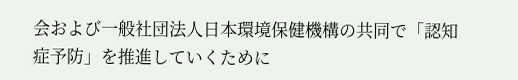会および一般社団法人日本環境保健機構の共同で「認知症予防」を推進していくために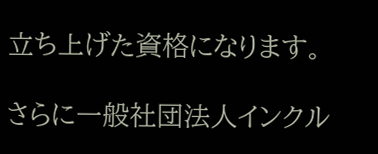立ち上げた資格になります。

さらに一般社団法人インクル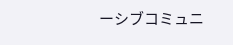ーシブコミュニ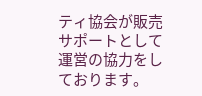ティ協会が販売サポートとして運営の協力をしております。